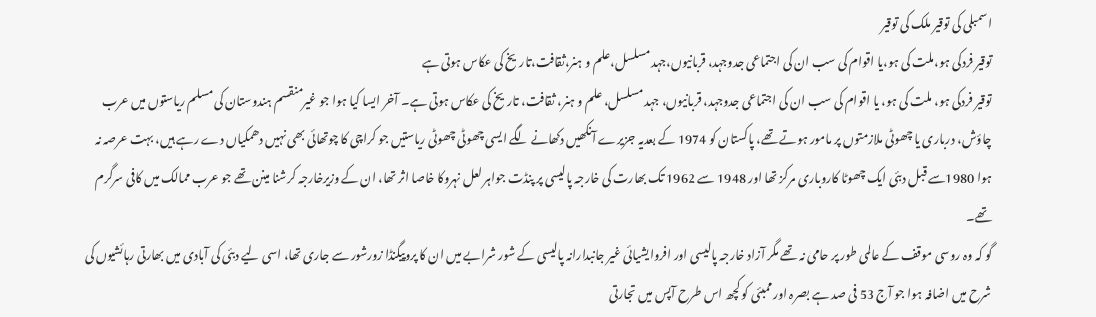اسمبلی کی توقیر ملک کی توقیر
توقیر فردکی ہو،ملت کی ہو،یا اقوام کی سب ان کی اجتماعی جدوجہد، قربانیوں،جہد مسلسل،علم و ہنر،ثقافت،تاریخ کی عکاس ہوتی ہے
توقیر فردکی ہو، ملت کی ہو، یا اقوام کی سب ان کی اجتماعی جدوجہد، قربانیوں، جہد مسلسل، علم و ہنر، ثقافت، تاریخ کی عکاس ہوتی ہے۔ آخر ایسا کیا ہوا جو غیرمنقسم ہندوستان کی مسلم ریاستوں میں عرب چاؤش، درباری یا چھوٹی ملازمتوں پر مامور ہوتے تھے، پاکستان کو 1974 کے بعدیہ جزیرے آنکھیں دکھانے لگے ایسی چھوٹی چھوٹی ریاستیں جو کراچی کا چوتھائی بھی نہیں دھمکیاں دے رہے ہیں، بہت عرصہ نہ ہوا 1980سے قبل دبئی ایک چھوٹا کاروباری مرکز تھا اور 1948 سے 1962 تک بھارت کی خارجہ پالیسی پر پنڈت جواہر لعل نہروکا خاصا اثر تھا، ان کے وزیرخارجہ کرشنا مینن تھے جو عرب ممالک میں کافی سرگرم تھے۔
گو کہ وہ روسی موقف کے عالمی طور پر حامی نہ تھے مگر آزاد خارجہ پالیسی اور افروایشیائی غیر جانبدارانہ پالیسی کے شور شرابے میں ان کا پروپیگنڈا زورشور سے جاری تھا، اسی لیے دبئی کی آبادی میں بھارتی رہائشیوں کی شرح میں اضافہ ہوا جو آج 53 فی صد ہے بصرہ اور ممبئی کو کچھ اس طرح آپس میں تجارتی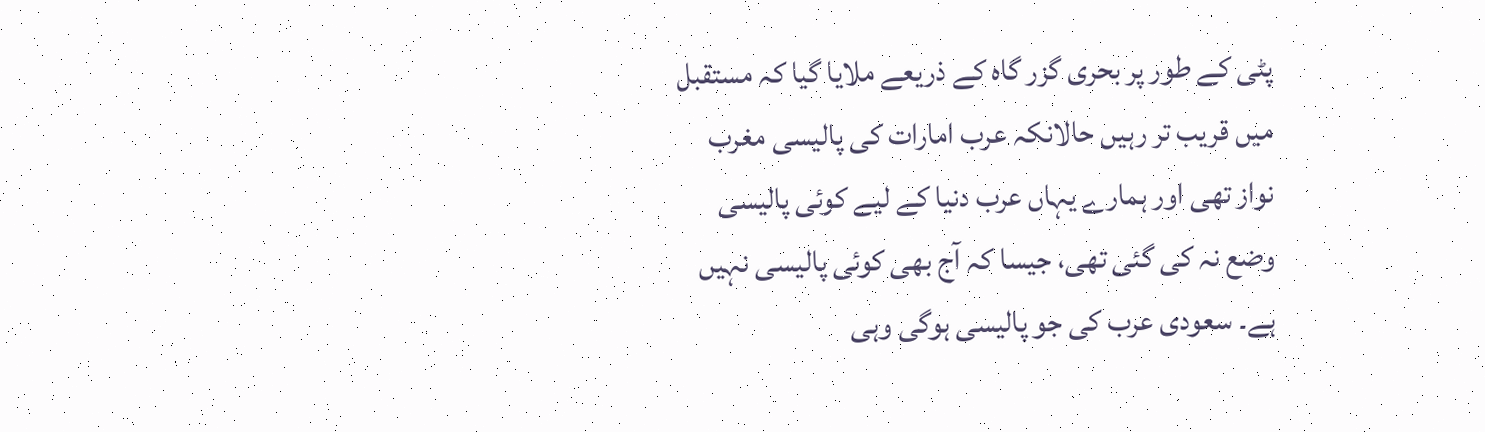پٹی کے طور پر بحری گزر گاہ کے ذریعے ملایا گیا کہ مستقبل میں قریب تر رہیں حالانکہ عرب امارات کی پالیسی مغرب نواز تھی اور ہمارے یہاں عرب دنیا کے لیے کوئی پالیسی وضع نہ کی گئی تھی، جیسا کہ آج بھی کوئی پالیسی نہیں ہے۔ سعودی عرب کی جو پالیسی ہوگی وہی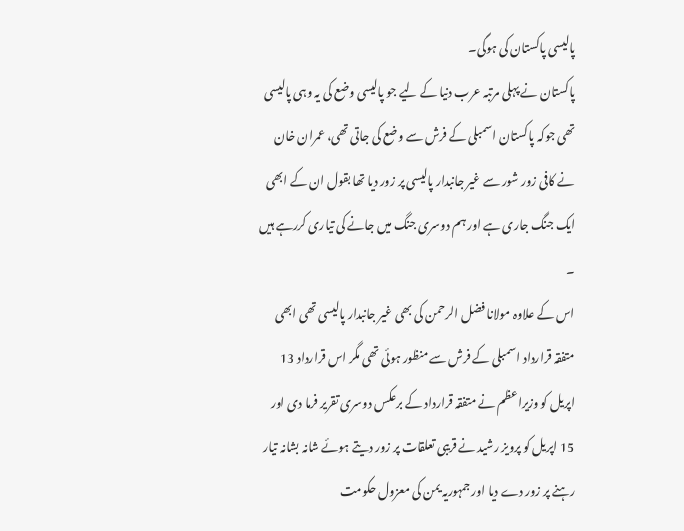پالیسی پاکستان کی ہوگی۔
پاکستان نے پہلی مرتبہ عرب دنیا کے لیے جو پالیسی وضع کی یہ وہی پالیسی تھی جوکہ پاکستان اسمبلی کے فرش سے وضع کی جاتی تھی، عمران خان نے کافی زور شور سے غیر جانبدار پالیسی پر زور دیا تھا بقول ان کے ابھی ایک جنگ جاری ہے اور ہم دوسری جنگ میں جانے کی تیاری کررہے ہیں ۔
اس کے علاوہ مولانا فضل الرحمن کی بھی غیر جانبدار پالیسی تھی ابھی متفقہ قرارداد اسمبلی کے فرش سے منظور ہوئی تھی مگر اس قرارداد 13 اپریل کو وزیراعظم نے متفقہ قرارداد کے برعکس دوسری تقریر فرما دی اور 15 اپریل کو پرویز رشید نے قریبی تعلقات پر زور دیتے ہوئے شانہ بشانہ تیار رہنے پر زور دے دیا اور جمہوریہ یمن کی معزول حکومت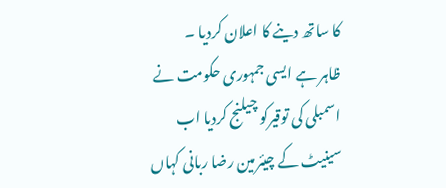کا ساتھ دینے کا اعلان کردیا ۔
ظاہر ہے ایسی جمہوری حکومت نے اسمبلی کی توقیرکو چیلنج کردیا اب سینیٹ کے چیئرمین رضا ربانی کہاں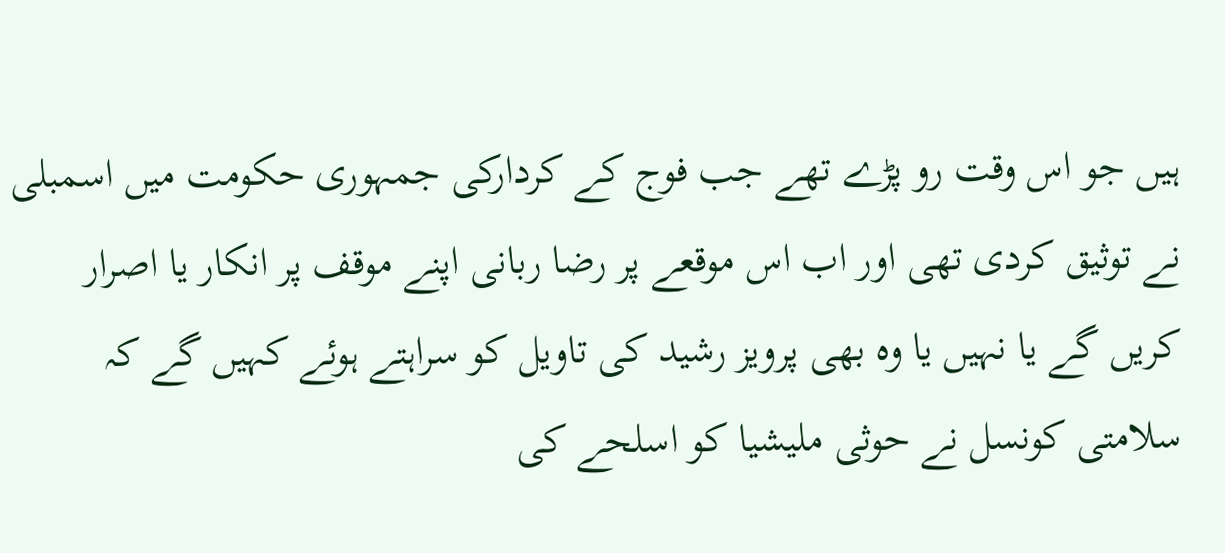ہیں جو اس وقت رو پڑے تھے جب فوج کے کردارکی جمہوری حکومت میں اسمبلی نے توثیق کردی تھی اور اب اس موقعے پر رضا ربانی اپنے موقف پر انکار یا اصرار کریں گے یا نہیں یا وہ بھی پرویز رشید کی تاویل کو سراہتے ہوئے کہیں گے کہ سلامتی کونسل نے حوثی ملیشیا کو اسلحے کی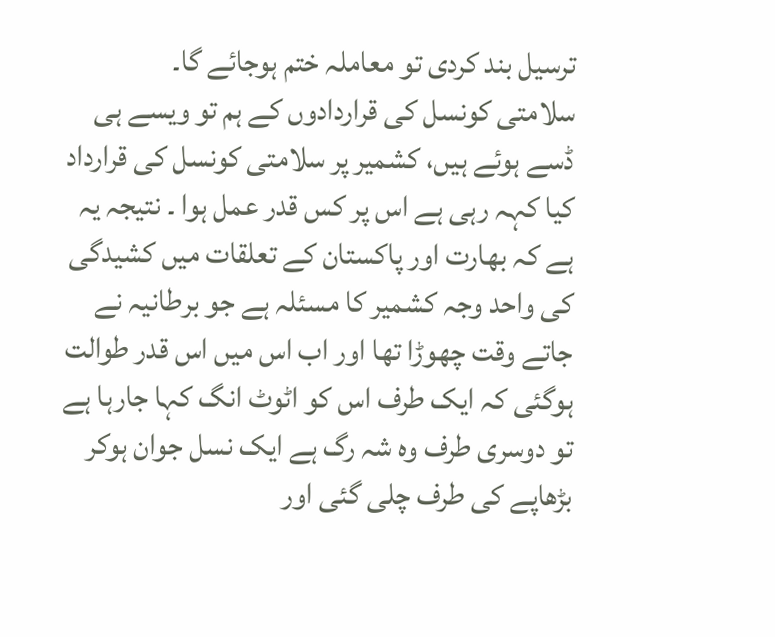ترسیل بند کردی تو معاملہ ختم ہوجائے گا۔
سلامتی کونسل کی قراردادوں کے ہم تو ویسے ہی ڈسے ہوئے ہیں، کشمیر پر سلامتی کونسل کی قرارداد کیا کہہ رہی ہے اس پر کس قدر عمل ہوا ۔ نتیجہ یہ ہے کہ بھارت اور پاکستان کے تعلقات میں کشیدگی کی واحد وجہ کشمیر کا مسئلہ ہے جو برطانیہ نے جاتے وقت چھوڑا تھا اور اب اس میں اس قدر طوالت ہوگئی کہ ایک طرف اس کو اٹوٹ انگ کہا جارہا ہے تو دوسری طرف وہ شہ رگ ہے ایک نسل جوان ہوکر بڑھاپے کی طرف چلی گئی اور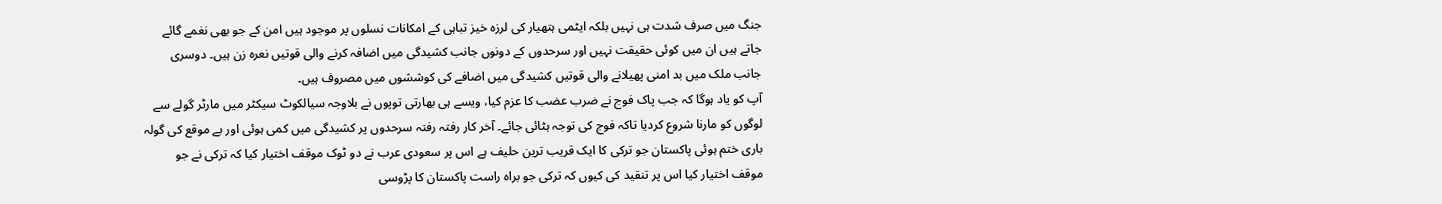جنگ میں صرف شدت ہی نہیں بلکہ ایٹمی ہتھیار کی لرزہ خیز تباہی کے امکانات نسلوں پر موجود ہیں امن کے جو بھی نغمے گائے جاتے ہیں ان میں کوئی حقیقت نہیں اور سرحدوں کے دونوں جانب کشیدگی میں اضافہ کرنے والی قوتیں نعرہ زن ہیں۔ دوسری جانب ملک میں بد امنی پھیلانے والی قوتیں کشیدگی میں اضافے کی کوششوں میں مصروف ہیں۔
آپ کو یاد ہوگا کہ جب پاک فوج نے ضرب عضب کا عزم کیا، ویسے ہی بھارتی توپوں نے بلاوجہ سیالکوٹ سیکٹر میں مارٹر گولے سے لوگوں کو مارنا شروع کردیا تاکہ فوج کی توجہ ہٹائی جائے۔ آخر کار رفتہ رفتہ سرحدوں پر کشیدگی میں کمی ہوئی اور بے موقع کی گولہ باری ختم ہوئی پاکستان جو ترکی کا ایک قریب ترین حلیف ہے اس پر سعودی عرب نے دو ٹوک موقف اختیار کیا کہ ترکی نے جو موقف اختیار کیا اس پر تنقید کی کیوں کہ ترکی جو براہ راست پاکستان کا پڑوسی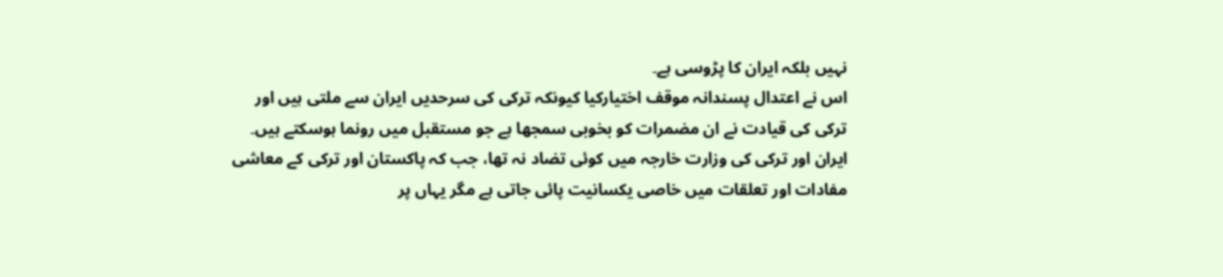نہیں بلکہ ایران کا پڑوسی ہے۔
اس نے اعتدال پسندانہ موقف اختیارکیا کیونکہ ترکی کی سرحدیں ایران سے ملتی ہیں اور ترکی کی قیادت نے ان مضمرات کو بخوبی سمجھا ہے جو مستقبل میں رونما ہوسکتے ہیں۔ ایران اور ترکی کی وزارت خارجہ میں کوئی تضاد نہ تھا، جب کہ پاکستان اور ترکی کے معاشی مفادات اور تعلقات میں خاصی یکسانیت پائی جاتی ہے مگر یہاں پر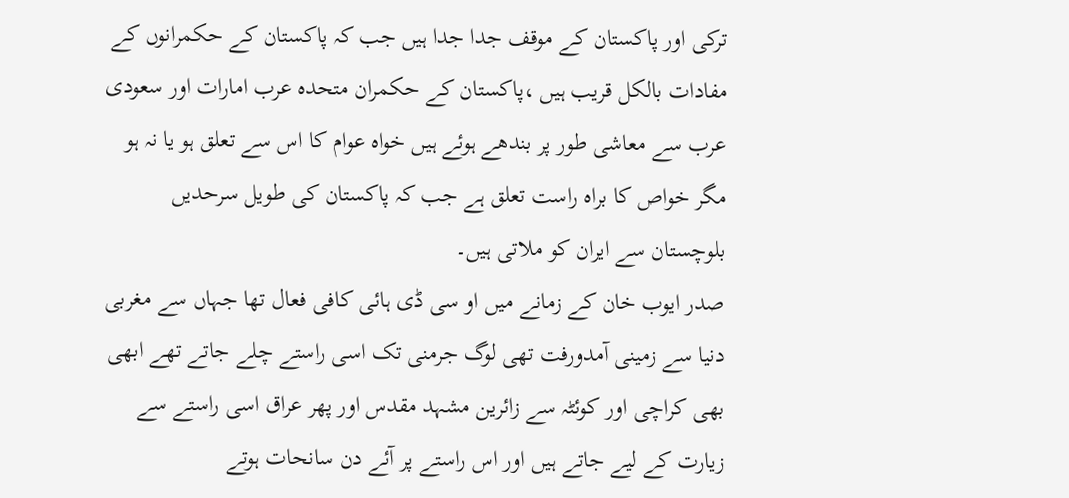ترکی اور پاکستان کے موقف جدا جدا ہیں جب کہ پاکستان کے حکمرانوں کے مفادات بالکل قریب ہیں ،پاکستان کے حکمران متحدہ عرب امارات اور سعودی عرب سے معاشی طور پر بندھے ہوئے ہیں خواہ عوام کا اس سے تعلق ہو یا نہ ہو مگر خواص کا براہ راست تعلق ہے جب کہ پاکستان کی طویل سرحدیں بلوچستان سے ایران کو ملاتی ہیں۔
صدر ایوب خان کے زمانے میں او سی ڈی ہائی کافی فعال تھا جہاں سے مغربی دنیا سے زمینی آمدورفت تھی لوگ جرمنی تک اسی راستے چلے جاتے تھے ابھی بھی کراچی اور کوئٹہ سے زائرین مشہد مقدس اور پھر عراق اسی راستے سے زیارت کے لیے جاتے ہیں اور اس راستے پر آئے دن سانحات ہوتے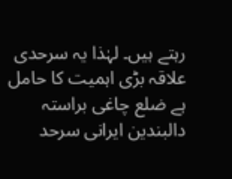رہتے ہیں۔ لہٰذا یہ سرحدی علاقہ بڑی اہمیت کا حامل ہے ضلع چاغی براستہ دالبندین ایرانی سرحد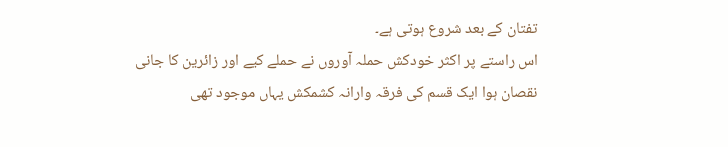تفتان کے بعد شروع ہوتی ہے۔
اس راستے پر اکثر خودکش حملہ آوروں نے حملے کیے اور زائرین کا جانی نقصان ہوا ایک قسم کی فرقہ وارانہ کشمکش یہاں موجود تھی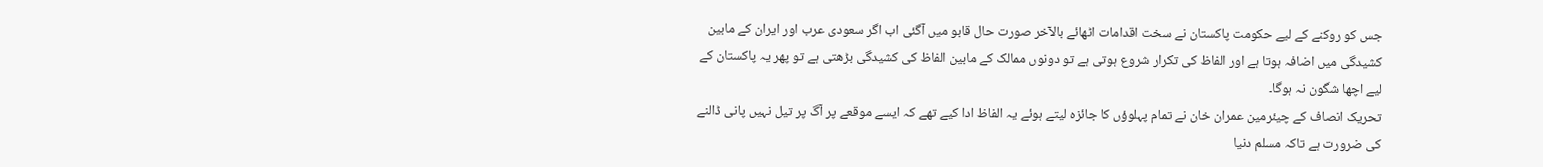جس کو روکنے کے لیے حکومت پاکستان نے سخت اقدامات اٹھائے بالآخر صورت حال قابو میں آگئی اب اگر سعودی عرب اور ایران کے مابین کشیدگی میں اضافہ ہوتا ہے اور الفاظ کی تکرار شروع ہوتی ہے تو دونوں ممالک کے مابین الفاظ کی کشیدگی بڑھتی ہے تو پھر یہ پاکستان کے لیے اچھا شگون نہ ہوگا۔
تحریک انصاف کے چیئرمین عمران خان نے تمام پہلوؤں کا جائزہ لیتے ہوئے یہ الفاظ ادا کیے تھے کہ ایسے موقعے پر آگ پر تیل نہیں پانی ڈالنے کی ضرورت ہے تاکہ مسلم دنیا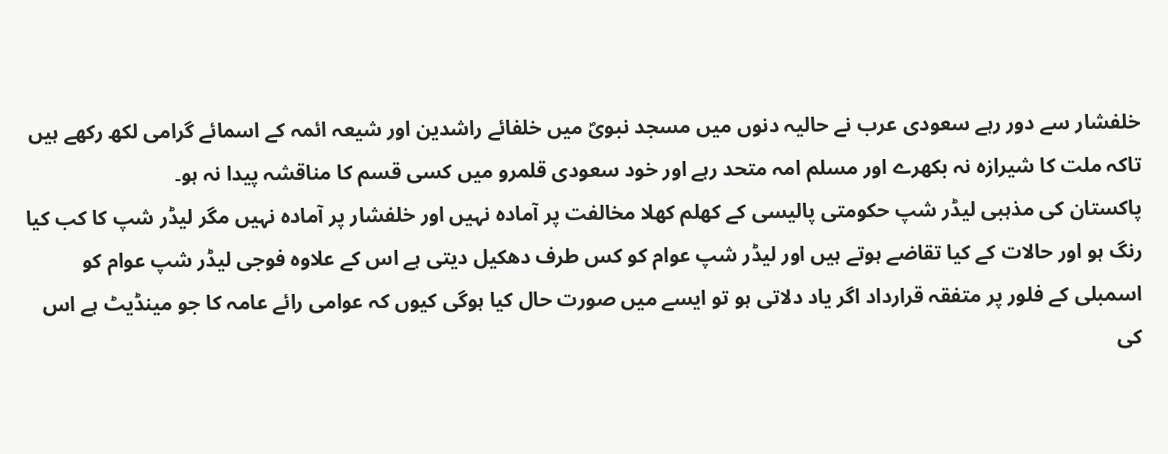خلفشار سے دور رہے سعودی عرب نے حالیہ دنوں میں مسجد نبویؐ میں خلفائے راشدین اور شیعہ ائمہ کے اسمائے گرامی لکھ رکھے ہیں تاکہ ملت کا شیرازہ نہ بکھرے اور مسلم امہ متحد رہے اور خود سعودی قلمرو میں کسی قسم کا مناقشہ پیدا نہ ہو۔
پاکستان کی مذہبی لیڈر شپ حکومتی پالیسی کے کھلم کھلا مخالفت پر آمادہ نہیں اور خلفشار پر آمادہ نہیں مگر لیڈر شپ کا کب کیا رنگ ہو اور حالات کے کیا تقاضے ہوتے ہیں اور لیڈر شپ عوام کو کس طرف دھکیل دیتی ہے اس کے علاوہ فوجی لیڈر شپ عوام کو اسمبلی کے فلور پر متفقہ قرارداد اگر یاد دلاتی ہو تو ایسے میں صورت حال کیا ہوگی کیوں کہ عوامی رائے عامہ کا جو مینڈیٹ ہے اس کی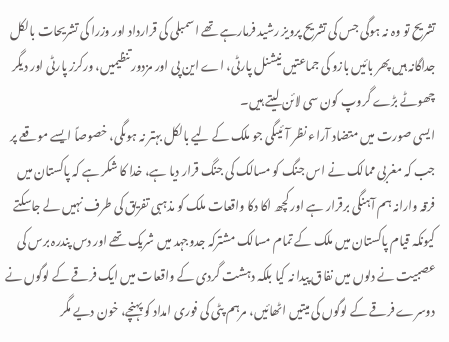تشریح تو وہ نہ ہوگی جس کی تشریح پرویز رشید فرمارہے تھے اسمبلی کی قرارداد اور وزرا کی تشریحات بالکل جداگانہ ہیں پھر بائیں بازو کی جماعتیں نیشنل پارٹی، اے این پی اور مزدور تنظیمیں، ورکرز پارٹی اور دیگر چھوٹے بڑے گروپ کون سی لائن لیتے ہیں۔
ایسی صورت میں متضاد آراء نظر آئیںگی جو ملک کے لیے بالکل بہتر نہ ہوںگی، خصوصاً ایسے موقعے پر جب کہ مغربی ممالک نے اس جنگ کو مسالک کی جنگ قرار دیا ہے، خدا کا شکر ہے کہ پاکستان میں فرقہ وارانہ ہم آہنگی برقرار ہے اور کچھ اکا دکا واقعات ملک کو مذہبی تفریق کی طرف نہیں لے جاسکتے کیونکہ قیام پاکستان میں ملک کے تمام مسالک مشترکہ جدوجہد میں شریک تھے اور دس پندرہ برس کی عصبیت نے دلوں میں نفاق پیدا نہ کیا بلکہ دہشت گردی کے واقعات میں ایک فرقے کے لوگوں نے دوسرے فرقے کے لوگوں کی میتیں اٹھائیں، مرہم پٹی کی فوری امداد کو پہنچے، خون دیے مگر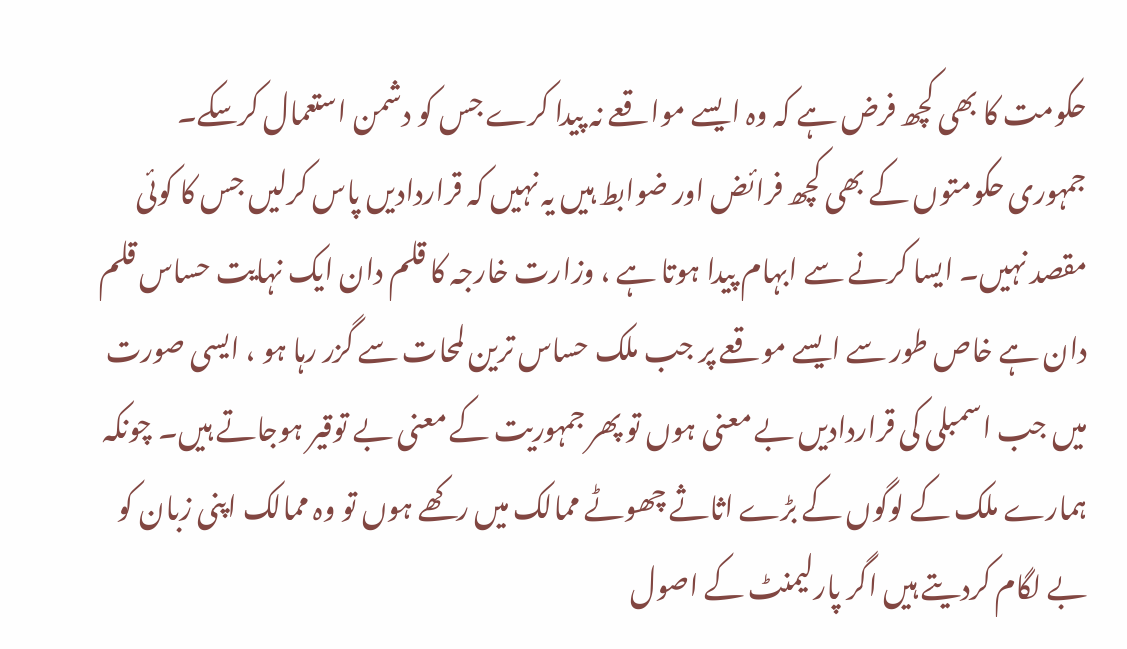حکومت کا بھی کچھ فرض ہے کہ وہ ایسے مواقعے نہ پیدا کرے جس کو دشمن استعمال کرسکے۔
جمہوری حکومتوں کے بھی کچھ فرائض اور ضوابط ہیں یہ نہیں کہ قراردادیں پاس کرلیں جس کا کوئی مقصد نہیں۔ ایسا کرنے سے ابہام پیدا ہوتا ہے ، وزارت خارجہ کا قلم دان ایک نہایت حساس قلم دان ہے خاص طور سے ایسے موقعے پر جب ملک حساس ترین لمحات سے گزر رہا ہو ، ایسی صورت میں جب اسمبلی کی قراردادیں بے معنی ہوں تو پھر جمہوریت کے معنی بے توقیر ہوجاتے ہیں۔ چونکہ ہمارے ملک کے لوگوں کے بڑے اثاثے چھوٹے ممالک میں رکھے ہوں تو وہ ممالک اپنی زبان کو بے لگام کردیتے ہیں اگر پارلیمنٹ کے اصول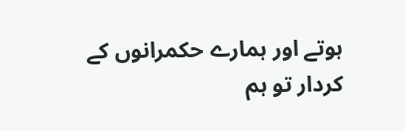ہوتے اور ہمارے حکمرانوں کے کردار تو ہم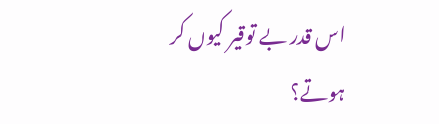اس قدر بے توقیر کیوں کر ہوتے؟